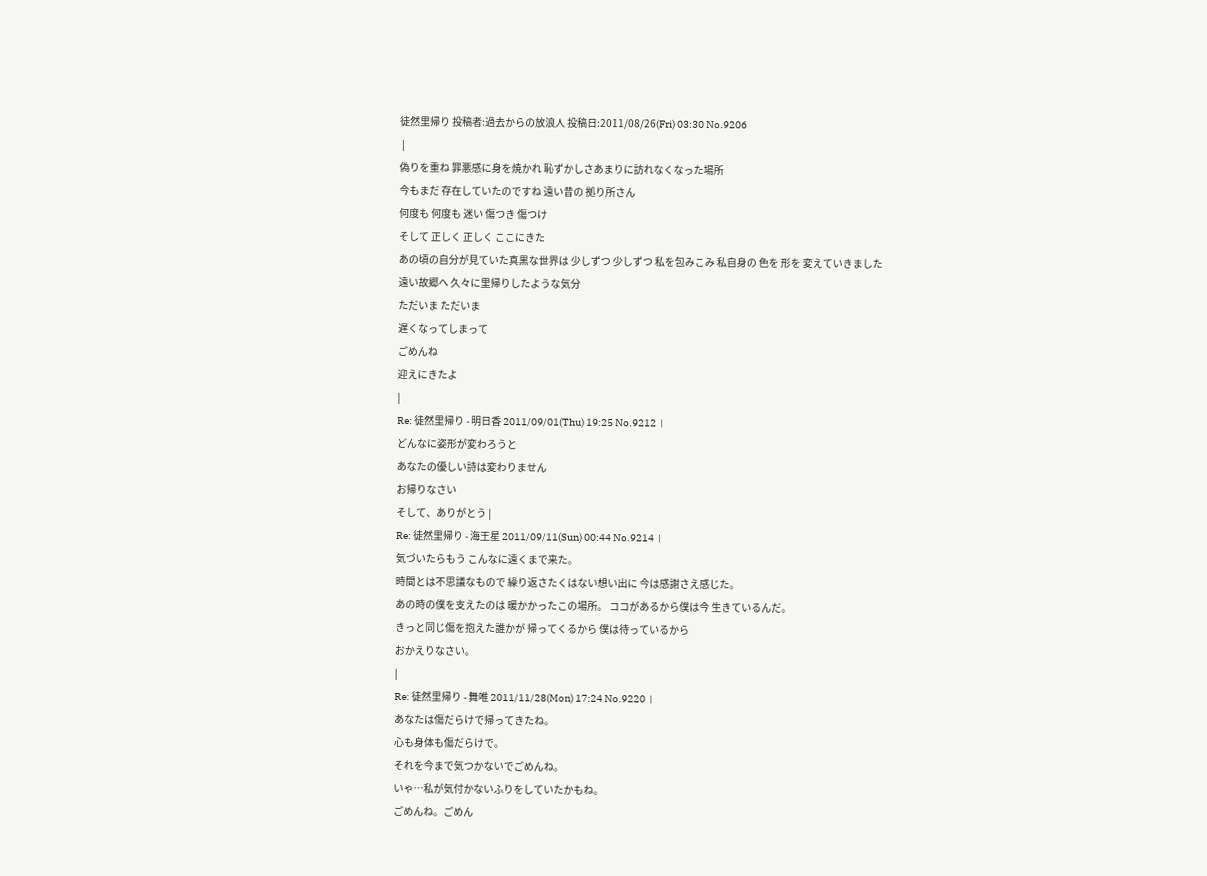徒然里帰り 投稿者:過去からの放浪人 投稿日:2011/08/26(Fri) 03:30 No.9206
 |
偽りを重ね 罪悪感に身を焼かれ 恥ずかしさあまりに訪れなくなった場所
今もまだ 存在していたのですね 遠い昔の 拠り所さん
何度も 何度も 迷い 傷つき 傷つけ
そして 正しく 正しく ここにきた
あの頃の自分が見ていた真黒な世界は 少しずつ 少しずつ 私を包みこみ 私自身の 色を 形を 変えていきました
遠い故郷へ 久々に里帰りしたような気分
ただいま ただいま
遅くなってしまって
ごめんね
迎えにきたよ
|
Re: 徒然里帰り - 明日香 2011/09/01(Thu) 19:25 No.9212  |
どんなに姿形が変わろうと
あなたの優しい詩は変わりません
お帰りなさい
そして、ありがとう |
Re: 徒然里帰り - 海王星 2011/09/11(Sun) 00:44 No.9214  |
気づいたらもう こんなに遠くまで来た。
時間とは不思議なもので 繰り返さたくはない想い出に 今は感謝さえ感じた。
あの時の僕を支えたのは 暖かかったこの場所。 ココがあるから僕は今 生きているんだ。
きっと同じ傷を抱えた誰かが 帰ってくるから 僕は待っているから
おかえりなさい。
|
Re: 徒然里帰り - 舞唯 2011/11/28(Mon) 17:24 No.9220  |
あなたは傷だらけで帰ってきたね。
心も身体も傷だらけで。
それを今まで気つかないでごめんね。
いゃ…私が気付かないふりをしていたかもね。
ごめんね。ごめん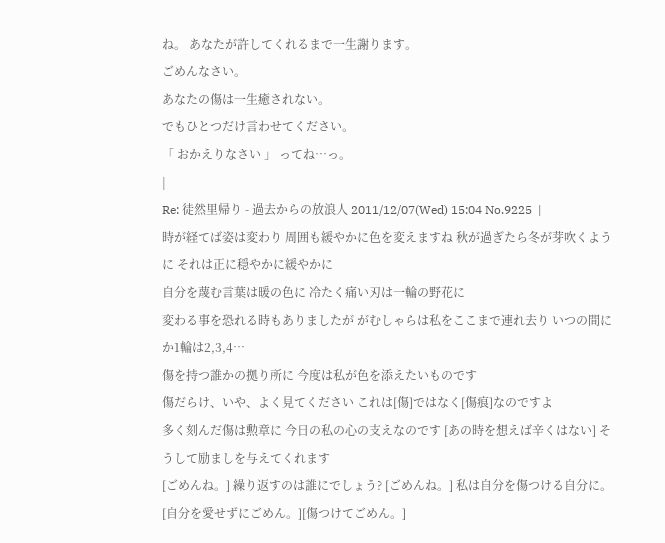ね。 あなたが許してくれるまで一生謝ります。
ごめんなさい。
あなたの傷は一生癒されない。
でもひとつだけ言わせてください。
「 おかえりなさい 」 ってね…っ。
|
Re: 徒然里帰り - 過去からの放浪人 2011/12/07(Wed) 15:04 No.9225  |
時が経てば姿は変わり 周囲も緩やかに色を変えますね 秋が過ぎたら冬が芽吹くように それは正に穏やかに緩やかに
自分を蔑む言葉は暖の色に 冷たく痛い刃は一輪の野花に
変わる事を恐れる時もありましたが がむしゃらは私をここまで連れ去り いつの間にか1輪は2,3,4…
傷を持つ誰かの拠り所に 今度は私が色を添えたいものです
傷だらけ、いや、よく見てください これは[傷]ではなく[傷痕]なのですよ
多く刻んだ傷は勲章に 今日の私の心の支えなのです [あの時を想えば辛くはない] そうして励ましを与えてくれます
[ごめんね。] 繰り返すのは誰にでしょう? [ごめんね。] 私は自分を傷つける自分に。 [自分を愛せずにごめん。][傷つけてごめん。]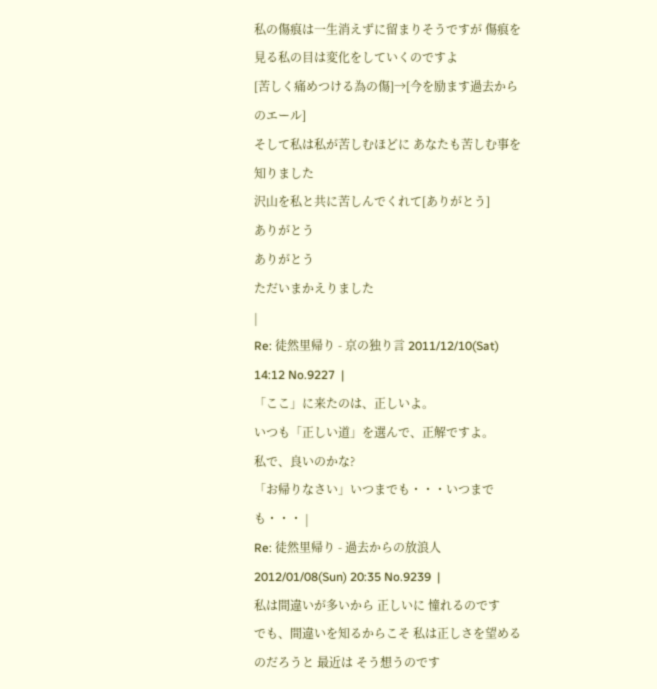私の傷痕は一生消えずに留まりそうですが 傷痕を見る私の目は変化をしていくのですよ
[苦しく痛めつける為の傷]→[今を励ます過去からのエール]
そして私は私が苦しむほどに あなたも苦しむ事を知りました
沢山を私と共に苦しんでくれて[ありがとう]
ありがとう
ありがとう
ただいまかえりました
|
Re: 徒然里帰り - 京の独り言 2011/12/10(Sat) 14:12 No.9227  |
「ここ」に来たのは、正しいよ。
いつも「正しい道」を選んで、正解ですよ。
私で、良いのかな?
「お帰りなさい」いつまでも・・・いつまでも・・・ |
Re: 徒然里帰り - 過去からの放浪人 2012/01/08(Sun) 20:35 No.9239  |
私は間違いが多いから 正しいに 憧れるのです
でも、間違いを知るからこそ 私は正しさを望めるのだろうと 最近は そう想うのです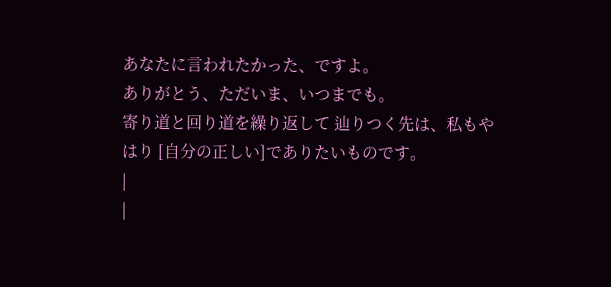あなたに言われたかった、ですよ。
ありがとう、ただいま、いつまでも。
寄り道と回り道を繰り返して 辿りつく先は、私もやはり [自分の正しい]でありたいものです。
|
|